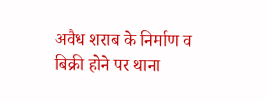अवैध शराब के निर्माण व बिक्री होने पर थाना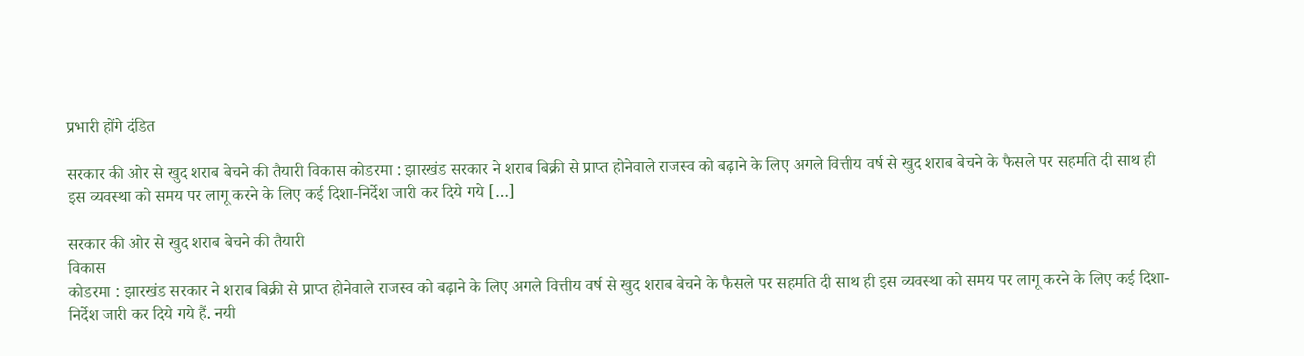प्रभारी होंगे दंडित

सरकार की ओर से खुद शराब बेचने की तैयारी विकास कोडरमा : झारखंड सरकार ने शराब बिक्री से प्राप्त होनेवाले राजस्व को बढ़ाने के लिए अगले वित्तीय वर्ष से खुद शराब बेचने के फैसले पर सहमति दी साथ ही इस व्यवस्था को समय पर लागू करने के लिए कई दिशा-निर्देश जारी कर दिये गये […]

सरकार की ओर से खुद शराब बेचने की तैयारी
विकास
कोडरमा : झारखंड सरकार ने शराब बिक्री से प्राप्त होनेवाले राजस्व को बढ़ाने के लिए अगले वित्तीय वर्ष से खुद शराब बेचने के फैसले पर सहमति दी साथ ही इस व्यवस्था को समय पर लागू करने के लिए कई दिशा-निर्देश जारी कर दिये गये हैं. नयी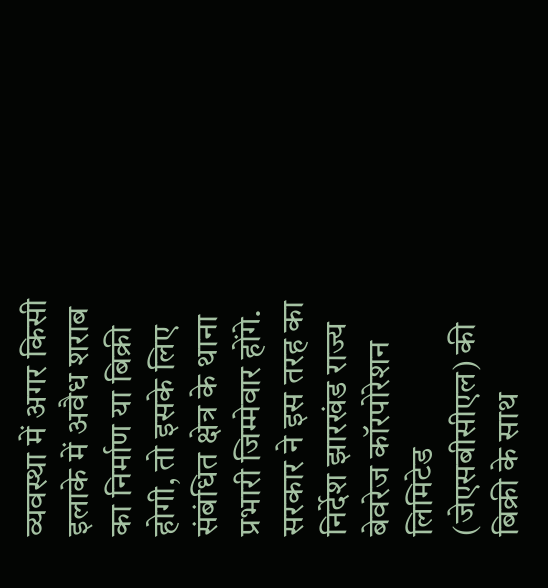व्यवस्था में अगर किसी इलाके में अवैध शराब का निर्माण या बिक्री होगी, तो इसके लिए संबंधित क्षेत्र के थाना प्रभारी जिम्मेवार होंगे. सरकार ने इस तरह का निर्देश झारखंड राज्य बेवरेज कॉरपोरेशन लिमिटेड (जेएसबीसीएल) की बिक्री के साथ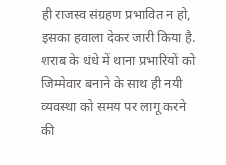ही राजस्व संग्रहण प्रभावित न हो, इसका हवाला देकर जारी किया है.
शराब के धंधे में थाना प्रभारियों को जिम्मेवार बनाने के साथ ही नयी व्यवस्था को समय पर लागू करने की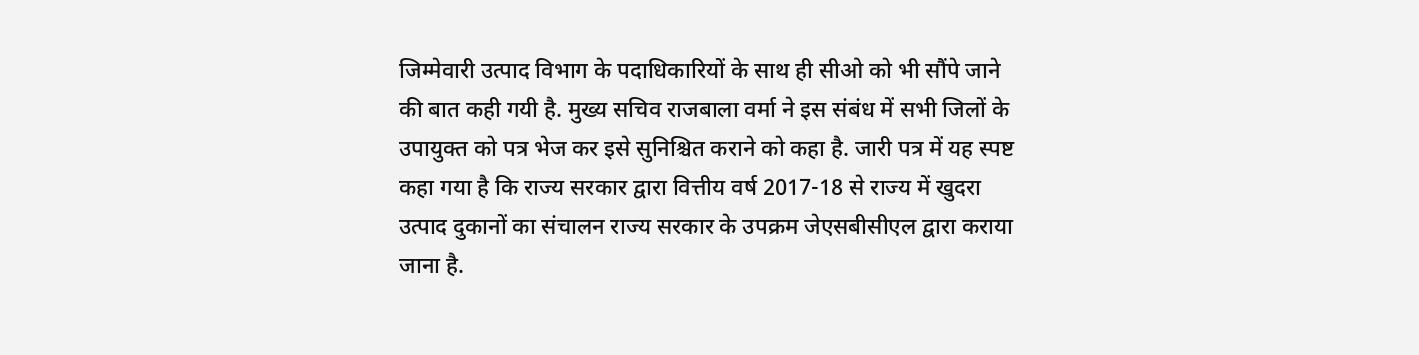जिम्मेवारी उत्पाद विभाग के पदाधिकारियों के साथ ही सीओ को भी सौंपे जाने की बात कही गयी है. मुख्य सचिव राजबाला वर्मा ने इस संबंध में सभी जिलों के उपायुक्त को पत्र भेज कर इसे सुनिश्चित कराने को कहा है. जारी पत्र में यह स्पष्ट कहा गया है कि राज्य सरकार द्वारा वित्तीय वर्ष 2017-18 से राज्य में खुदरा उत्पाद दुकानों का संचालन राज्य सरकार के उपक्रम जेएसबीसीएल द्वारा कराया जाना है.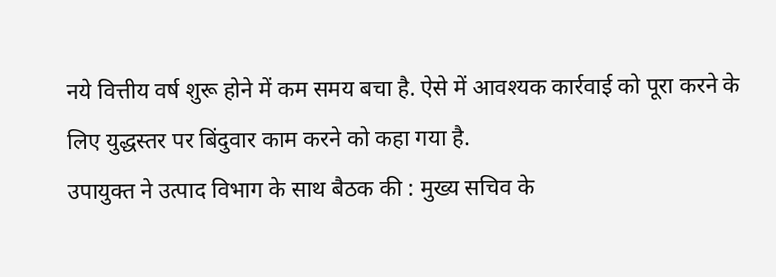नये वित्तीय वर्ष शुरू होने में कम समय बचा है. ऐसे में आवश्यक कार्रवाई को पूरा करने के लिए युद्धस्तर पर बिंदुवार काम करने को कहा गया है.
उपायुक्त ने उत्पाद विभाग के साथ बैठक की : मुख्य सचिव के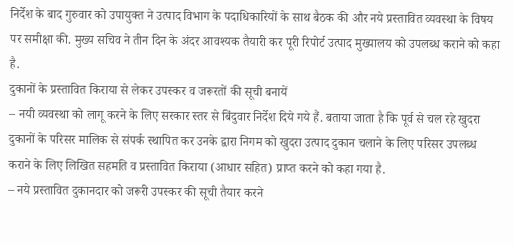निर्देश के बाद गुरुवार को उपायुक्त ने उत्पाद विभाग के पदाधिकारियों के साथ बैठक की और नये प्रस्तावित व्यवस्था के विषय पर समीक्षा की. मुख्य सचिव ने तीन दिन के अंदर आवश्यक तैयारी कर पूरी रिपोर्ट उत्पाद मुख्यालय को उपलब्ध कराने को कहा है.
दुकानों के प्रस्तावित किराया से लेकर उपस्कर व जरूरतों की सूची बनायें
– नयी व्यवस्था को लागू करने के लिए सरकार स्तर से बिंदुवार निर्देश दिये गये हैं. बताया जाता है कि पूर्व से चल रहे खुदरा दुकानों के परिसर मालिक से संपर्क स्थापित कर उनके द्वारा निगम को खुदरा उत्पाद दुकान चलाने के लिए परिसर उपलब्ध कराने के लिए लिखित सहमति व प्रस्तावित किराया (आधार सहित) प्राप्त करने को कहा गया है.
– नये प्रस्तावित दुकानदार को जरूरी उपस्कर की सूची तैयार करने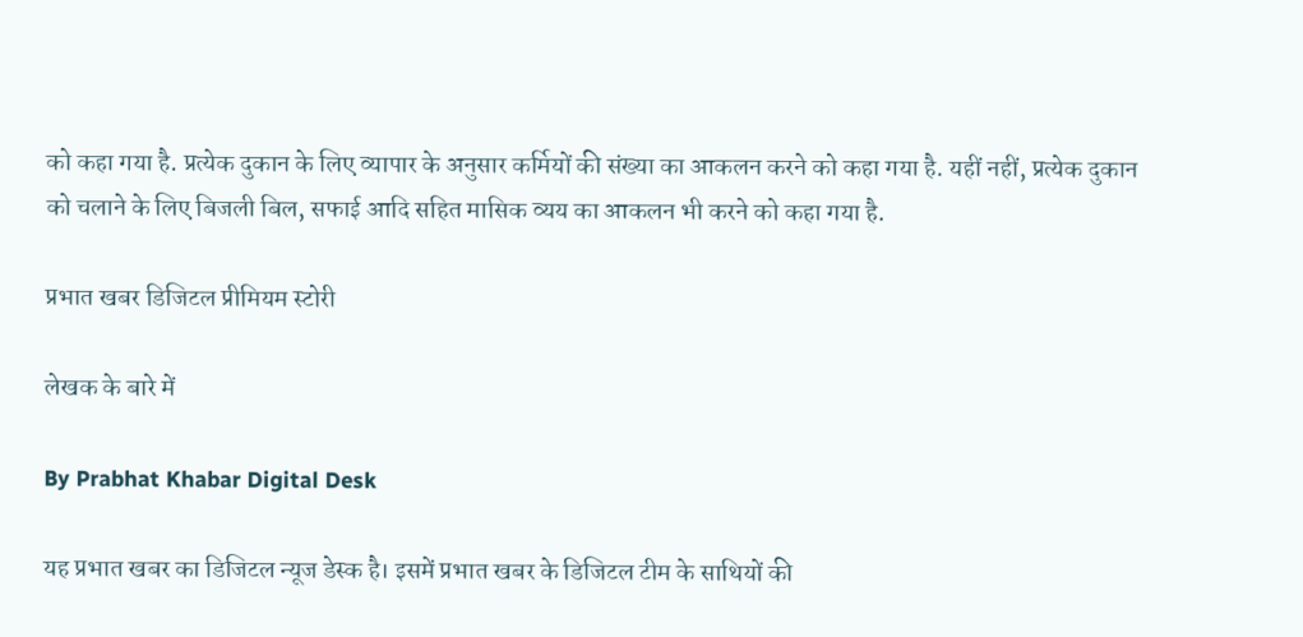को कहा गया है. प्रत्येक दुकान के लिए व्यापार के अनुसार कर्मियों की संख्या का आकलन करने को कहा गया है. यहीं नहीं, प्रत्येक दुकान को चलाने के लिए बिजली बिल, सफाई आदि सहित मासिक व्यय का आकलन भी करने को कहा गया है.

प्रभात खबर डिजिटल प्रीमियम स्टोरी

लेखक के बारे में

By Prabhat Khabar Digital Desk

यह प्रभात खबर का डिजिटल न्यूज डेस्क है। इसमें प्रभात खबर के डिजिटल टीम के साथियों की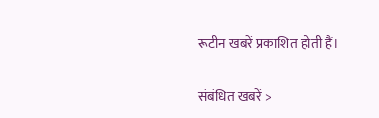रूटीन खबरें प्रकाशित होती हैं।

संबंधित खबरें >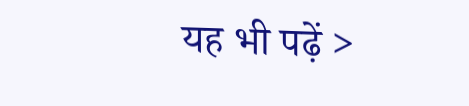यह भी पढ़ें >